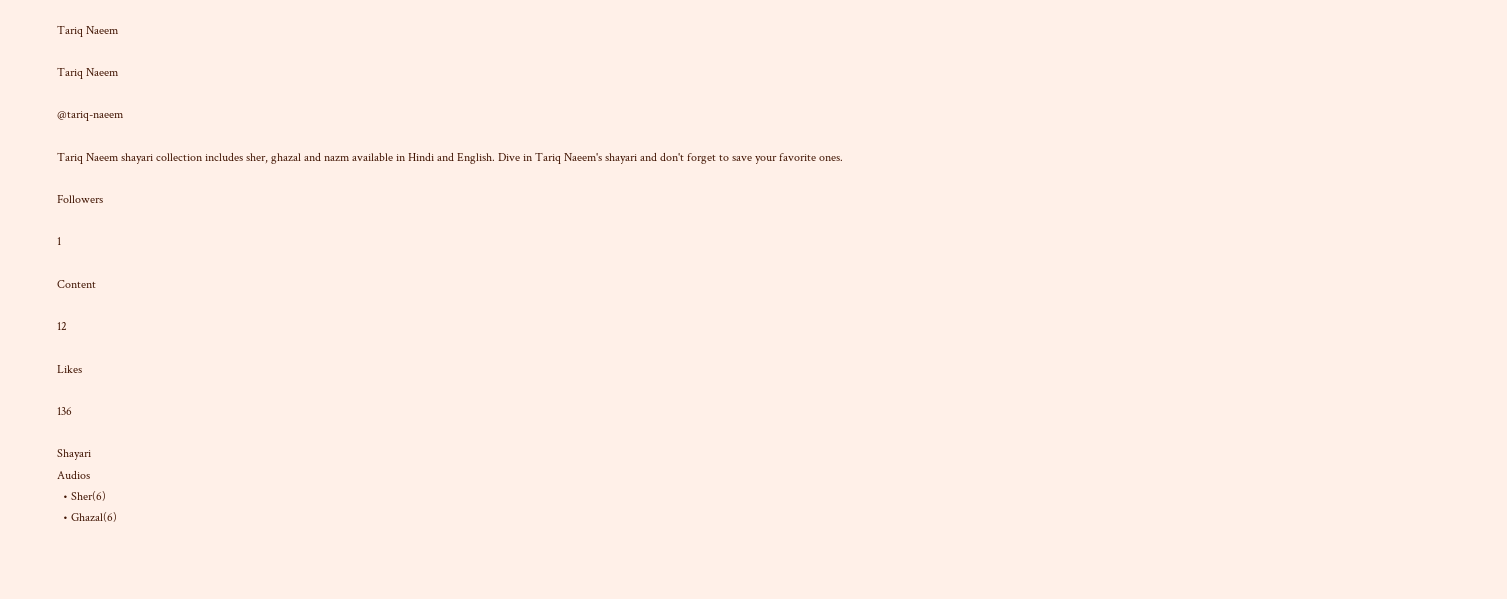Tariq Naeem

Tariq Naeem

@tariq-naeem

Tariq Naeem shayari collection includes sher, ghazal and nazm available in Hindi and English. Dive in Tariq Naeem's shayari and don't forget to save your favorite ones.

Followers

1

Content

12

Likes

136

Shayari
Audios
  • Sher(6)
  • Ghazal(6)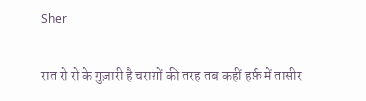Sher

रात रो रो के गुज़ारी है चराग़ों की तरह तब कहीं हर्फ़ में तासीर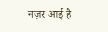नज़र आई है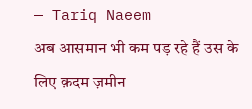— Tariq Naeem
अब आसमान भी कम पड़ रहे हैं उस के लिए क़दम ज़मीन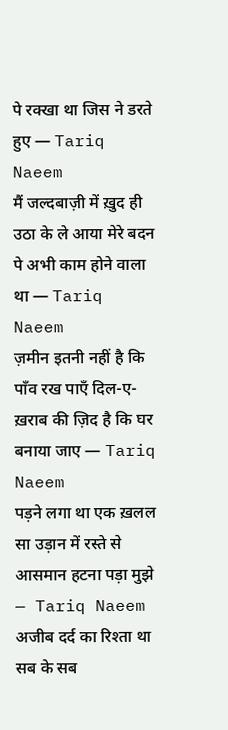पे रक्खा था जिस ने डरते हुए — Tariq Naeem
मैं जल्दबाज़ी में ख़ुद ही उठा के ले आया मेरे बदन पे अभी काम होने वाला था — Tariq Naeem
ज़मीन इतनी नहीं है कि पाँव रख पाएँ दिल-ए-ख़राब की ज़िद है कि घर बनाया जाए — Tariq Naeem
पड़ने लगा था एक ख़लल सा उड़ान में रस्ते से आसमान हटना पड़ा मुझे — Tariq Naeem
अजीब दर्द का रिश्ता था सब के सब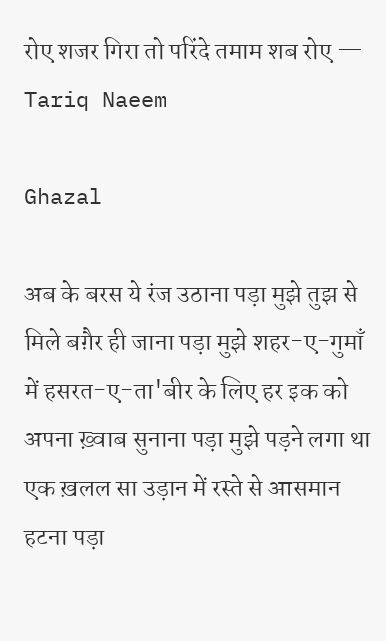रोए शजर गिरा तो परिंदे तमाम शब रोए — Tariq Naeem

Ghazal

अब के बरस ये रंज उठाना पड़ा मुझे तुझ से मिले बग़ैर ही जाना पड़ा मुझे शहर-ए-गुमाँ में हसरत-ए-ता'बीर के लिए हर इक को अपना ख़्वाब सुनाना पड़ा मुझे पड़ने लगा था एक ख़लल सा उड़ान में रस्ते से आसमान हटना पड़ा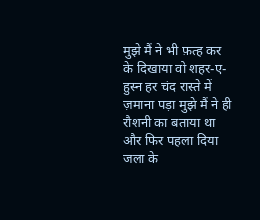मुझे मैं ने भी फ़त्ह कर के दिखाया वो शहर-ए-हुस्न हर चंद रास्ते में ज़माना पड़ा मुझे मैं ने ही रौशनी का बताया था और फिर पहला दिया जला के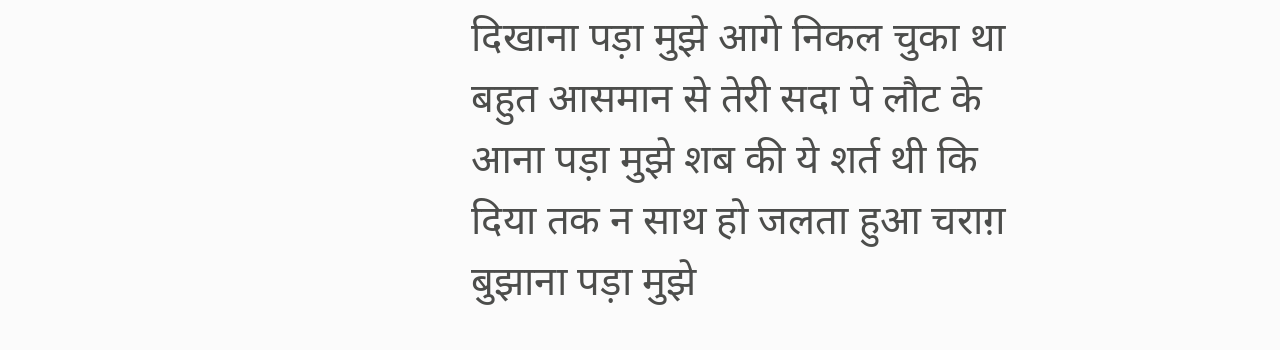दिखाना पड़ा मुझे आगे निकल चुका था बहुत आसमान से तेरी सदा पे लौट के आना पड़ा मुझे शब की ये शर्त थी कि दिया तक न साथ हो जलता हुआ चराग़ बुझाना पड़ा मुझे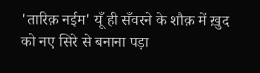'तारिक़ नईम' यूँ ही सँवरने के शौक़ में ख़ुद को नए सिरे से बनाना पड़ा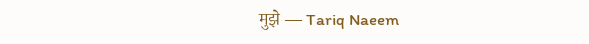मुझे — Tariq Naeem